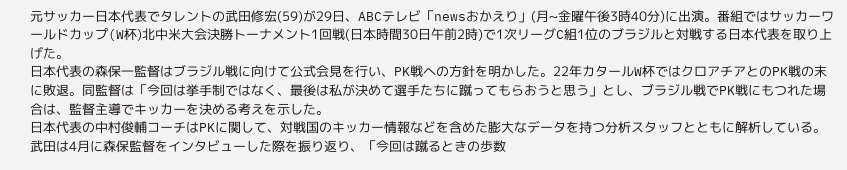元サッカー日本代表でタレントの武田修宏(59)が29日、ABCテレビ「newsおかえり」(月~金曜午後3時40分)に出演。番組ではサッカーワールドカップ(W杯)北中米大会決勝トーナメント1回戦(日本時間30日午前2時)で1次リーグC組1位のブラジルと対戦する日本代表を取り上げた。
日本代表の森保一監督はブラジル戦に向けて公式会見を行い、PK戦への方針を明かした。22年カタールW杯ではクロアチアとのPK戦の末に敗退。同監督は「今回は挙手制ではなく、最後は私が決めて選手たちに蹴ってもらおうと思う」とし、ブラジル戦でPK戦にもつれた場合は、監督主導でキッカーを決める考えを示した。
日本代表の中村俊輔コーチはPKに関して、対戦国のキッカー情報などを含めた膨大なデータを持つ分析スタッフとともに解析している。
武田は4月に森保監督をインタビューした際を振り返り、「今回は蹴るときの歩数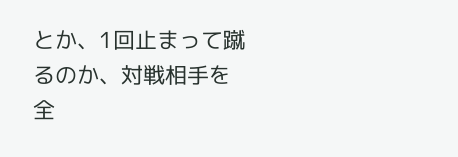とか、1回止まって蹴るのか、対戦相手を全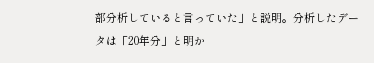部分析していると言っていた」と説明。分析したデータは「20年分」と明か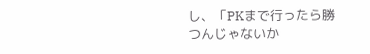し、「PKまで行ったら勝つんじゃないか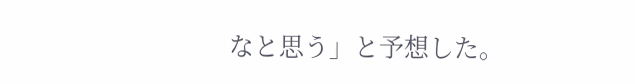なと思う」と予想した。